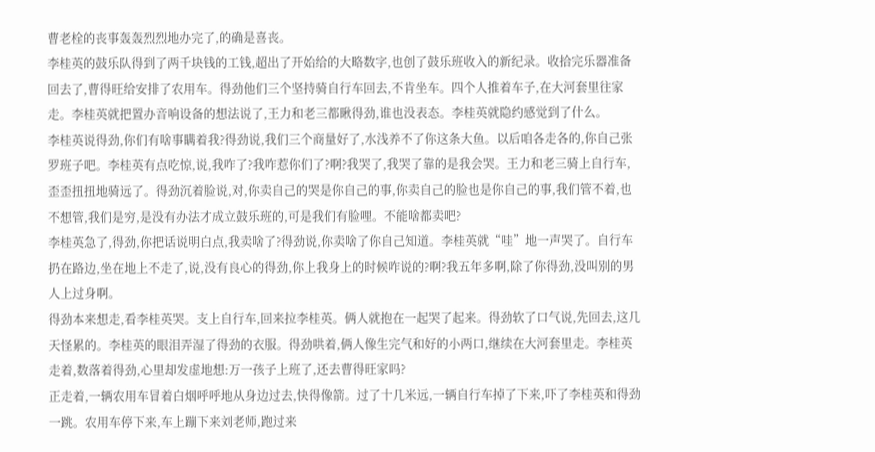曹老栓的丧事轰轰烈烈地办完了,的确是喜丧。
李桂英的鼓乐队得到了两千块钱的工钱,超出了开始给的大略数字,也创了鼓乐班收入的新纪录。收拾完乐器准备回去了,曹得旺给安排了农用车。得劲他们三个坚持骑自行车回去,不肯坐车。四个人推着车子,在大河套里往家走。李桂英就把置办音响设备的想法说了,王力和老三都瞅得劲,谁也没表态。李桂英就隐约感觉到了什么。
李桂英说得劲,你们有啥事瞒着我?得劲说,我们三个商量好了,水浅养不了你这条大鱼。以后咱各走各的,你自己张罗班子吧。李桂英有点吃惊,说,我咋了?我咋惹你们了?啊?我哭了,我哭了靠的是我会哭。王力和老三骑上自行车,歪歪扭扭地骑远了。得劲沉着脸说,对,你卖自己的哭是你自己的事,你卖自己的脸也是你自己的事,我们管不着,也不想管,我们是穷,是没有办法才成立鼓乐班的,可是我们有脸哩。不能啥都卖吧?
李桂英急了,得劲,你把话说明白点,我卖啥了?得劲说,你卖啥了你自己知道。李桂英就“哇”地一声哭了。自行车扔在路边,坐在地上不走了,说,没有良心的得劲,你上我身上的时候咋说的?啊?我五年多啊,除了你得劲,没叫别的男人上过身啊。
得劲本来想走,看李桂英哭。支上自行车,回来拉李桂英。俩人就抱在一起哭了起来。得劲软了口气说,先回去,这几天怪累的。李桂英的眼泪弄湿了得劲的衣服。得劲哄着,俩人像生完气和好的小两口,继续在大河套里走。李桂英走着,数落着得劲,心里却发虚地想:万一孩子上班了,还去曹得旺家吗?
正走着,一辆农用车冒着白烟呼呼地从身边过去,快得像箭。过了十几米远,一辆自行车掉了下来,吓了李桂英和得劲一跳。农用车停下来,车上蹦下来刘老师,跑过来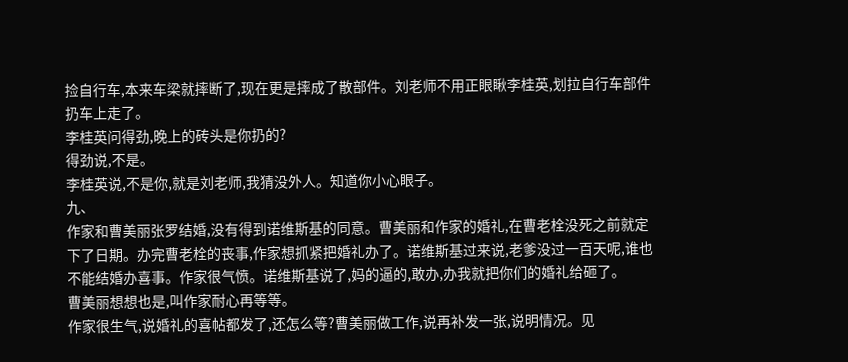捡自行车,本来车梁就摔断了,现在更是摔成了散部件。刘老师不用正眼瞅李桂英,划拉自行车部件扔车上走了。
李桂英问得劲,晚上的砖头是你扔的?
得劲说,不是。
李桂英说,不是你,就是刘老师,我猜没外人。知道你小心眼子。
九、
作家和曹美丽张罗结婚,没有得到诺维斯基的同意。曹美丽和作家的婚礼,在曹老栓没死之前就定下了日期。办完曹老栓的丧事,作家想抓紧把婚礼办了。诺维斯基过来说,老爹没过一百天呢,谁也不能结婚办喜事。作家很气愤。诺维斯基说了,妈的逼的,敢办,办我就把你们的婚礼给砸了。
曹美丽想想也是,叫作家耐心再等等。
作家很生气,说婚礼的喜帖都发了,还怎么等?曹美丽做工作,说再补发一张,说明情况。见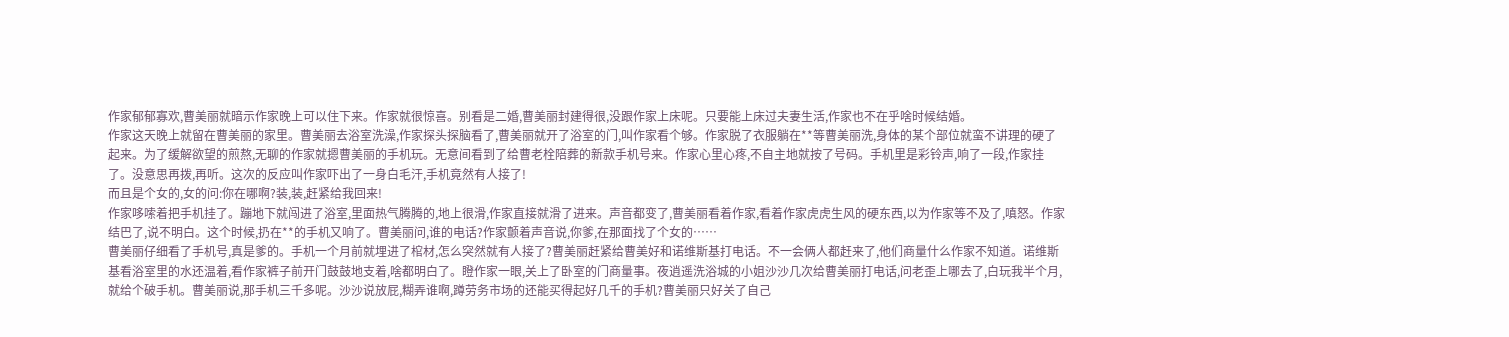作家郁郁寡欢,曹美丽就暗示作家晚上可以住下来。作家就很惊喜。别看是二婚,曹美丽封建得很,没跟作家上床呢。只要能上床过夫妻生活,作家也不在乎啥时候结婚。
作家这天晚上就留在曹美丽的家里。曹美丽去浴室洗澡,作家探头探脑看了,曹美丽就开了浴室的门,叫作家看个够。作家脱了衣服躺在**等曹美丽洗,身体的某个部位就蛮不讲理的硬了起来。为了缓解欲望的煎熬,无聊的作家就摁曹美丽的手机玩。无意间看到了给曹老栓陪葬的新款手机号来。作家心里心疼,不自主地就按了号码。手机里是彩铃声,响了一段,作家挂了。没意思再拨,再听。这次的反应叫作家吓出了一身白毛汗,手机竟然有人接了!
而且是个女的,女的问:你在哪啊?装,装,赶紧给我回来!
作家哆嗦着把手机挂了。蹦地下就闯进了浴室,里面热气腾腾的,地上很滑,作家直接就滑了进来。声音都变了,曹美丽看着作家,看着作家虎虎生风的硬东西,以为作家等不及了,嗔怒。作家结巴了,说不明白。这个时候,扔在**的手机又响了。曹美丽问,谁的电话?作家颤着声音说,你爹,在那面找了个女的……
曹美丽仔细看了手机号,真是爹的。手机一个月前就埋进了棺材,怎么突然就有人接了?曹美丽赶紧给曹美好和诺维斯基打电话。不一会俩人都赶来了,他们商量什么作家不知道。诺维斯基看浴室里的水还温着,看作家裤子前开门鼓鼓地支着,啥都明白了。瞪作家一眼,关上了卧室的门商量事。夜逍遥洗浴城的小姐沙沙几次给曹美丽打电话,问老歪上哪去了,白玩我半个月,就给个破手机。曹美丽说,那手机三千多呢。沙沙说放屁,糊弄谁啊,蹲劳务市场的还能买得起好几千的手机?曹美丽只好关了自己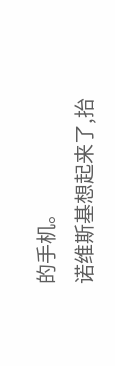的手机。
诺维斯基想起来了,抬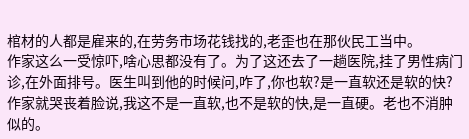棺材的人都是雇来的,在劳务市场花钱找的,老歪也在那伙民工当中。
作家这么一受惊吓,啥心思都没有了。为了这还去了一趟医院,挂了男性病门诊,在外面排号。医生叫到他的时候问,咋了,你也软?是一直软还是软的快?作家就哭丧着脸说,我这不是一直软,也不是软的快,是一直硬。老也不消肿似的。